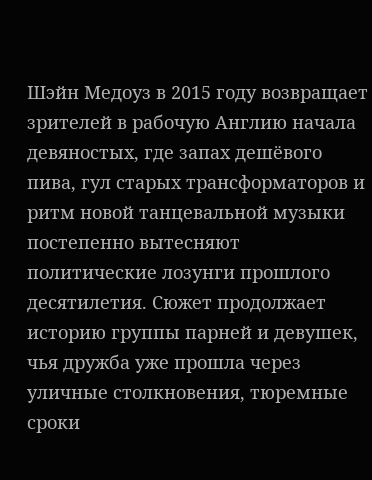Шэйн Медоуз в 2015 году возвращает зрителей в рабочую Англию начала девяностых, где запах дешёвого пива, гул старых трансформаторов и ритм новой танцевальной музыки постепенно вытесняют политические лозунги прошлого десятилетия. Сюжет продолжает историю группы парней и девушек, чья дружба уже прошла через уличные столкновения, тюремные сроки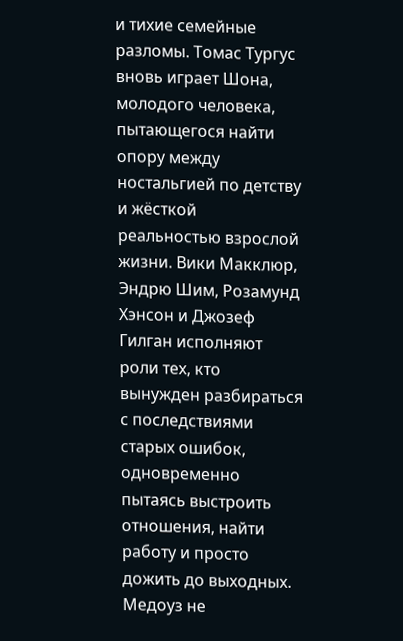и тихие семейные разломы. Томас Тургус вновь играет Шона, молодого человека, пытающегося найти опору между ностальгией по детству и жёсткой реальностью взрослой жизни. Вики Макклюр, Эндрю Шим, Розамунд Хэнсон и Джозеф Гилган исполняют роли тех, кто вынужден разбираться с последствиями старых ошибок, одновременно пытаясь выстроить отношения, найти работу и просто дожить до выходных. Медоуз не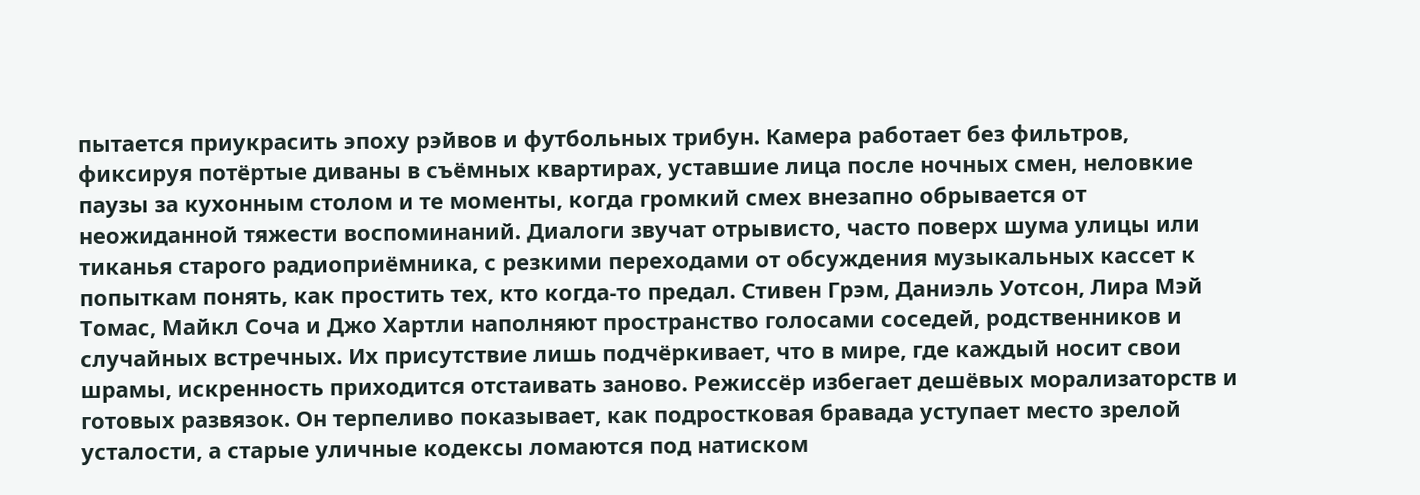пытается приукрасить эпоху рэйвов и футбольных трибун. Камера работает без фильтров, фиксируя потёртые диваны в съёмных квартирах, уставшие лица после ночных смен, неловкие паузы за кухонным столом и те моменты, когда громкий смех внезапно обрывается от неожиданной тяжести воспоминаний. Диалоги звучат отрывисто, часто поверх шума улицы или тиканья старого радиоприёмника, с резкими переходами от обсуждения музыкальных кассет к попыткам понять, как простить тех, кто когда-то предал. Стивен Грэм, Даниэль Уотсон, Лира Мэй Томас, Майкл Соча и Джо Хартли наполняют пространство голосами соседей, родственников и случайных встречных. Их присутствие лишь подчёркивает, что в мире, где каждый носит свои шрамы, искренность приходится отстаивать заново. Режиссёр избегает дешёвых морализаторств и готовых развязок. Он терпеливо показывает, как подростковая бравада уступает место зрелой усталости, а старые уличные кодексы ломаются под натиском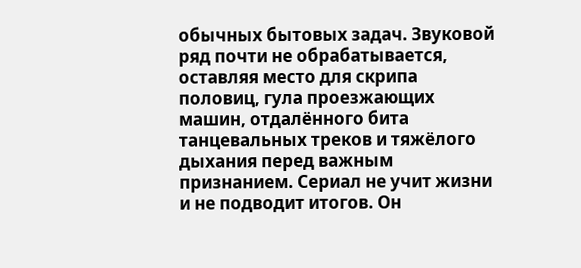обычных бытовых задач. Звуковой ряд почти не обрабатывается, оставляя место для скрипа половиц, гула проезжающих машин, отдалённого бита танцевальных треков и тяжёлого дыхания перед важным признанием. Сериал не учит жизни и не подводит итогов. Он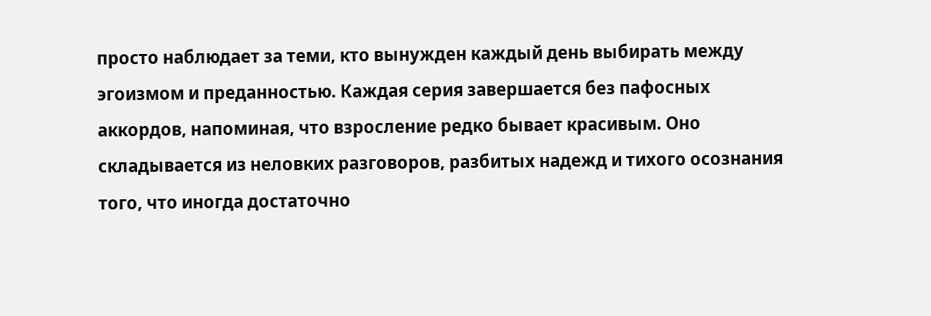просто наблюдает за теми, кто вынужден каждый день выбирать между эгоизмом и преданностью. Каждая серия завершается без пафосных аккордов, напоминая, что взросление редко бывает красивым. Оно складывается из неловких разговоров, разбитых надежд и тихого осознания того, что иногда достаточно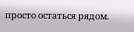просто остаться рядом.